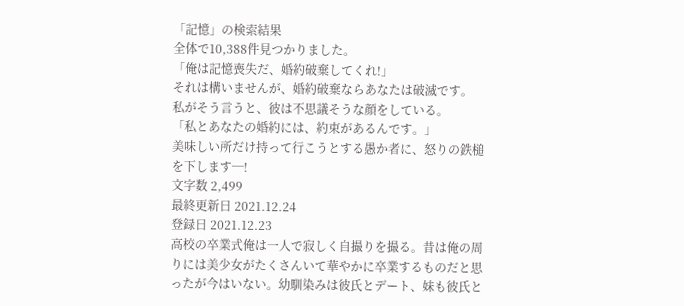「記憶」の検索結果
全体で10,388件見つかりました。
「俺は記憶喪失だ、婚約破棄してくれ!」
それは構いませんが、婚約破棄ならあなたは破滅です。
私がそう言うと、彼は不思議そうな顔をしている。
「私とあなたの婚約には、約束があるんです。」
美味しい所だけ持って行こうとする愚か者に、怒りの鉄槌を下します─!
文字数 2,499
最終更新日 2021.12.24
登録日 2021.12.23
高校の卒業式俺は一人で寂しく自撮りを撮る。昔は俺の周りには美少女がたくさんいて華やかに卒業するものだと思ったが今はいない。幼馴染みは彼氏とデート、妹も彼氏と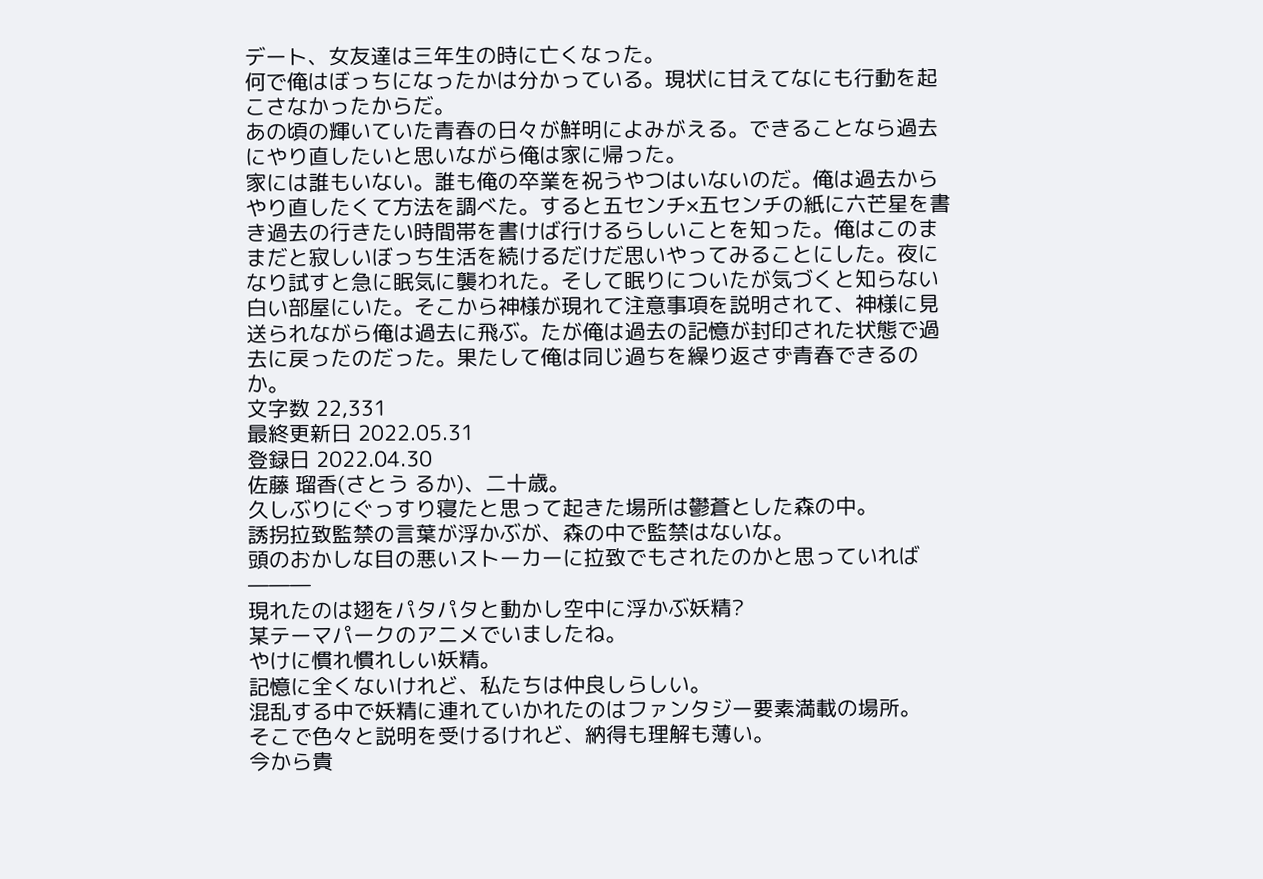デート、女友達は三年生の時に亡くなった。
何で俺はぼっちになったかは分かっている。現状に甘えてなにも行動を起こさなかったからだ。
あの頃の輝いていた青春の日々が鮮明によみがえる。できることなら過去にやり直したいと思いながら俺は家に帰った。
家には誰もいない。誰も俺の卒業を祝うやつはいないのだ。俺は過去からやり直したくて方法を調べた。すると五センチ×五センチの紙に六芒星を書き過去の行きたい時間帯を書けば行けるらしいことを知った。俺はこのままだと寂しいぼっち生活を続けるだけだ思いやってみることにした。夜になり試すと急に眠気に襲われた。そして眠りについたが気づくと知らない白い部屋にいた。そこから神様が現れて注意事項を説明されて、神様に見送られながら俺は過去に飛ぶ。たが俺は過去の記憶が封印された状態で過去に戻ったのだった。果たして俺は同じ過ちを繰り返さず青春できるのか。
文字数 22,331
最終更新日 2022.05.31
登録日 2022.04.30
佐藤 瑠香(さとう るか)、二十歳。
久しぶりにぐっすり寝たと思って起きた場所は鬱蒼とした森の中。
誘拐拉致監禁の言葉が浮かぶが、森の中で監禁はないな。
頭のおかしな目の悪いストーカーに拉致でもされたのかと思っていれば―――
現れたのは翅をパタパタと動かし空中に浮かぶ妖精?
某テーマパークのアニメでいましたね。
やけに慣れ慣れしい妖精。
記憶に全くないけれど、私たちは仲良しらしい。
混乱する中で妖精に連れていかれたのはファンタジー要素満載の場所。
そこで色々と説明を受けるけれど、納得も理解も薄い。
今から貴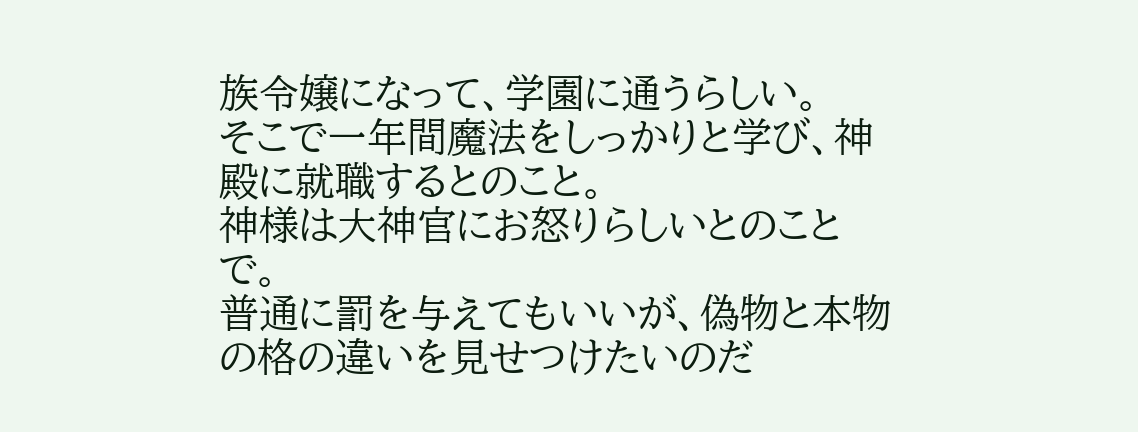族令嬢になって、学園に通うらしい。
そこで一年間魔法をしっかりと学び、神殿に就職するとのこと。
神様は大神官にお怒りらしいとのことで。
普通に罰を与えてもいいが、偽物と本物の格の違いを見せつけたいのだ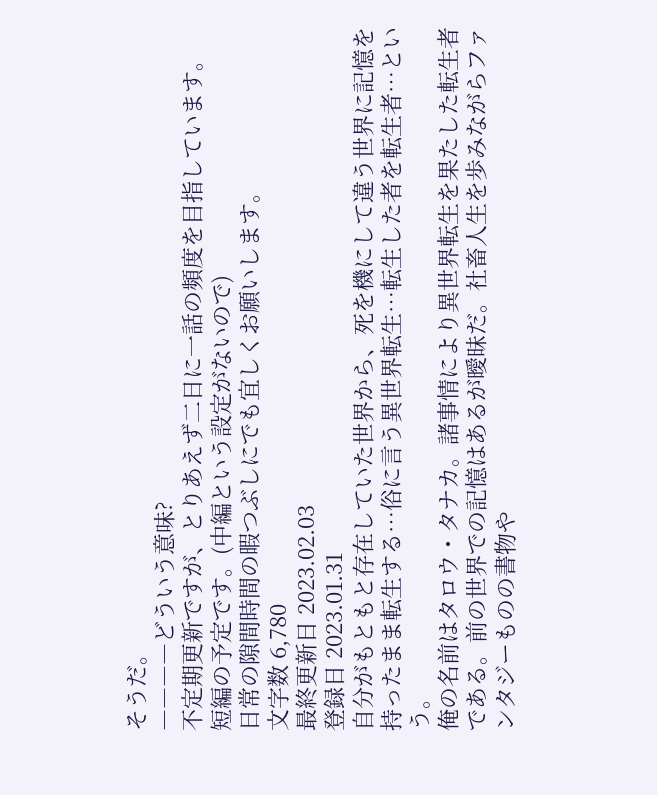そうだ。
――――どういう意味?
不定期更新ですが、とりあえず二日に一話の頻度を目指しています。
短編の予定です。(中編という設定がないので)
日常の隙間時間の暇つぶしにでも宜しくお願いします。
文字数 6,780
最終更新日 2023.02.03
登録日 2023.01.31
自分がもともと存在していた世界から、死を機にして違う世界に記憶を持ったまま転生する…俗に言う異世界転生…転生した者を転生者…という。
俺の名前はタロウ・タナカ。諸事情により異世界転生を果たした転生者である。前の世界での記憶はあるが曖昧だ。社畜人生を歩みながらファンタジーものの書物や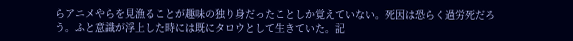らアニメやらを見漁ることが趣味の独り身だったことしか覚えていない。死因は恐らく過労死だろう。ふと意識が浮上した時には既にタロウとして生きていた。記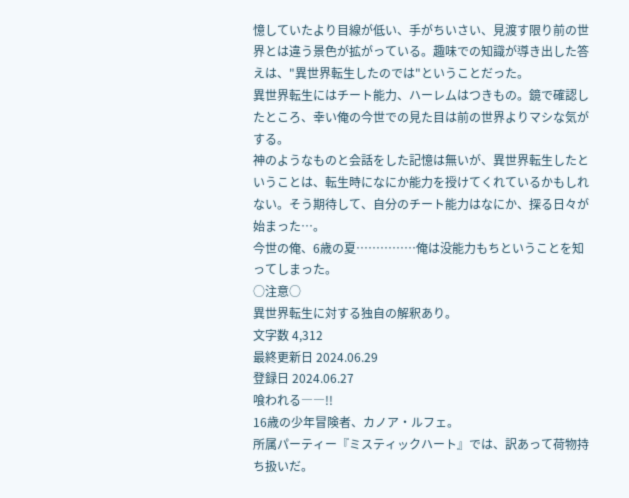憶していたより目線が低い、手がちいさい、見渡す限り前の世界とは違う景色が拡がっている。趣味での知識が導き出した答えは、"異世界転生したのでは"ということだった。
異世界転生にはチート能力、ハーレムはつきもの。鏡で確認したところ、幸い俺の今世での見た目は前の世界よりマシな気がする。
神のようなものと会話をした記憶は無いが、異世界転生したということは、転生時になにか能力を授けてくれているかもしれない。そう期待して、自分のチート能力はなにか、探る日々が始まった…。
今世の俺、6歳の夏……………俺は没能力もちということを知ってしまった。
○注意○
異世界転生に対する独自の解釈あり。
文字数 4,312
最終更新日 2024.06.29
登録日 2024.06.27
喰われる――!!
16歳の少年冒険者、カノア・ルフェ。
所属パーティー『ミスティックハート』では、訳あって荷物持ち扱いだ。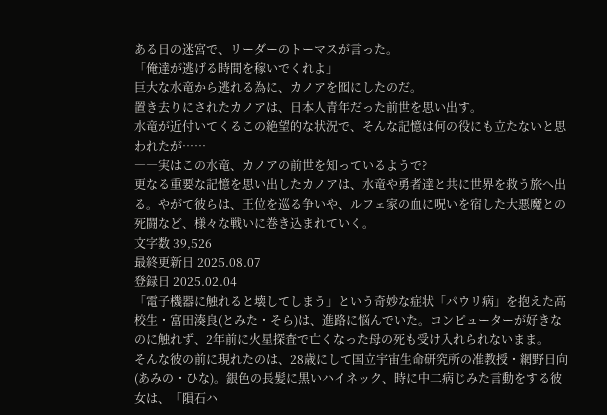ある日の迷宮で、リーダーのトーマスが言った。
「俺達が逃げる時間を稼いでくれよ」
巨大な水竜から逃れる為に、カノアを囮にしたのだ。
置き去りにされたカノアは、日本人青年だった前世を思い出す。
水竜が近付いてくるこの絶望的な状況で、そんな記憶は何の役にも立たないと思われたが……
――実はこの水竜、カノアの前世を知っているようで?
更なる重要な記憶を思い出したカノアは、水竜や勇者達と共に世界を救う旅へ出る。やがて彼らは、王位を巡る争いや、ルフェ家の血に呪いを宿した大悪魔との死闘など、様々な戦いに巻き込まれていく。
文字数 39,526
最終更新日 2025.08.07
登録日 2025.02.04
「電子機器に触れると壊してしまう」という奇妙な症状「パウリ病」を抱えた高校生・富田湊良(とみた・そら)は、進路に悩んでいた。コンピューターが好きなのに触れず、2年前に火星探査で亡くなった母の死も受け入れられないまま。
そんな彼の前に現れたのは、28歳にして国立宇宙生命研究所の准教授・網野日向(あみの・ひな)。銀色の長髪に黒いハイネック、時に中二病じみた言動をする彼女は、「隕石ハ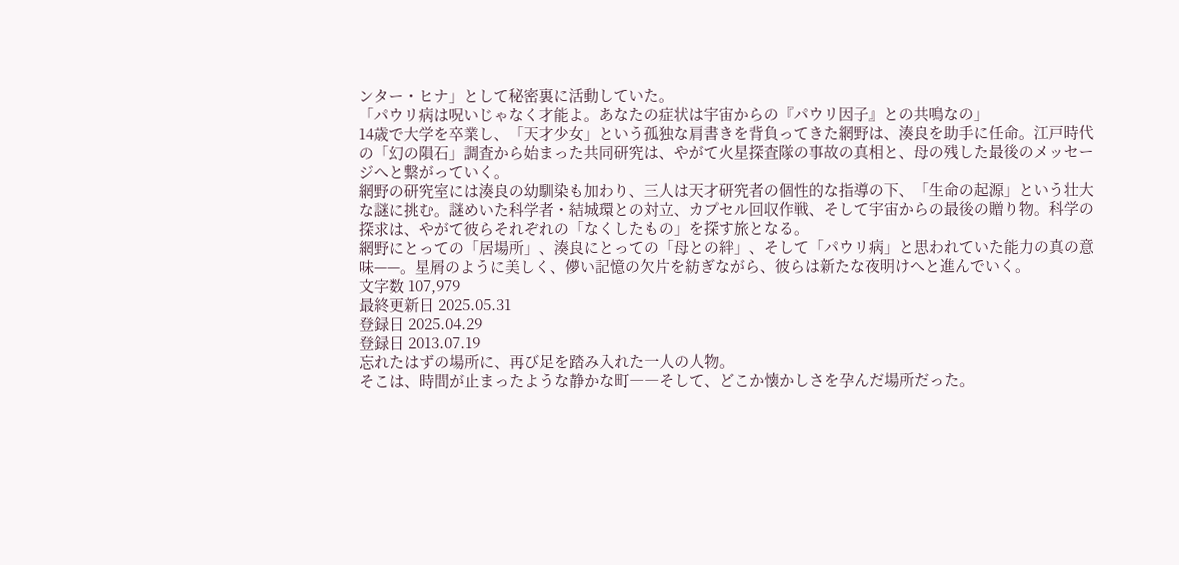ンター・ヒナ」として秘密裏に活動していた。
「パウリ病は呪いじゃなく才能よ。あなたの症状は宇宙からの『パウリ因子』との共鳴なの」
14歳で大学を卒業し、「天才少女」という孤独な肩書きを背負ってきた網野は、湊良を助手に任命。江戸時代の「幻の隕石」調査から始まった共同研究は、やがて火星探査隊の事故の真相と、母の残した最後のメッセージへと繋がっていく。
網野の研究室には湊良の幼馴染も加わり、三人は天才研究者の個性的な指導の下、「生命の起源」という壮大な謎に挑む。謎めいた科学者・結城環との対立、カプセル回収作戦、そして宇宙からの最後の贈り物。科学の探求は、やがて彼らそれぞれの「なくしたもの」を探す旅となる。
網野にとっての「居場所」、湊良にとっての「母との絆」、そして「パウリ病」と思われていた能力の真の意味——。星屑のように美しく、儚い記憶の欠片を紡ぎながら、彼らは新たな夜明けへと進んでいく。
文字数 107,979
最終更新日 2025.05.31
登録日 2025.04.29
登録日 2013.07.19
忘れたはずの場所に、再び足を踏み入れた一人の人物。
そこは、時間が止まったような静かな町――そして、どこか懐かしさを孕んだ場所だった。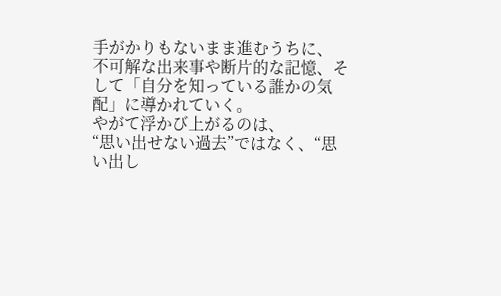手がかりもないまま進むうちに、
不可解な出来事や断片的な記憶、そして「自分を知っている誰かの気配」に導かれていく。
やがて浮かび上がるのは、
“思い出せない過去”ではなく、“思い出し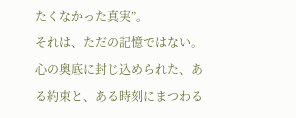たくなかった真実”。
それは、ただの記憶ではない。
心の奥底に封じ込められた、ある約束と、ある時刻にまつわる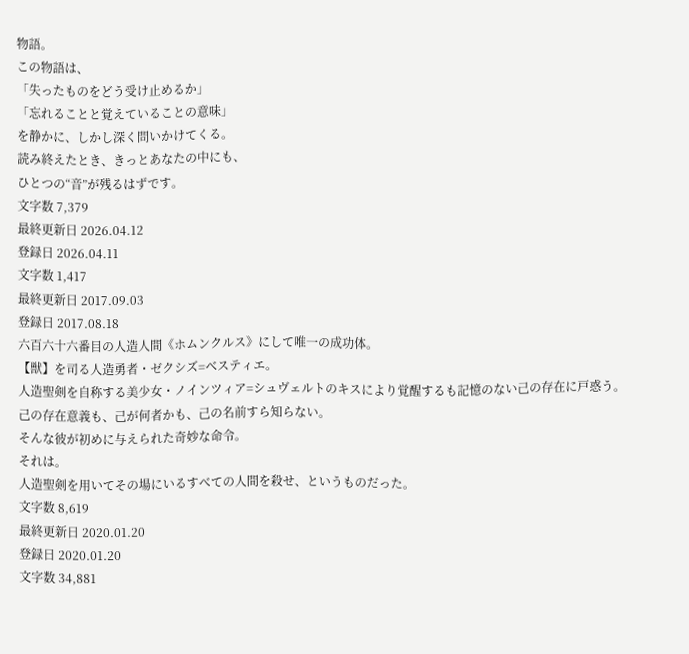物語。
この物語は、
「失ったものをどう受け止めるか」
「忘れることと覚えていることの意味」
を静かに、しかし深く問いかけてくる。
読み終えたとき、きっとあなたの中にも、
ひとつの“音”が残るはずです。
文字数 7,379
最終更新日 2026.04.12
登録日 2026.04.11
文字数 1,417
最終更新日 2017.09.03
登録日 2017.08.18
六百六十六番目の人造人間《ホムンクルス》にして唯一の成功体。
【獣】を司る人造勇者・ゼクシズ=ベスティエ。
人造聖剣を自称する美少女・ノインツィア=シュヴェルトのキスにより覚醒するも記憶のない己の存在に戸惑う。
己の存在意義も、己が何者かも、己の名前すら知らない。
そんな彼が初めに与えられた奇妙な命令。
それは。
人造聖剣を用いてその場にいるすべての人間を殺せ、というものだった。
文字数 8,619
最終更新日 2020.01.20
登録日 2020.01.20
文字数 34,881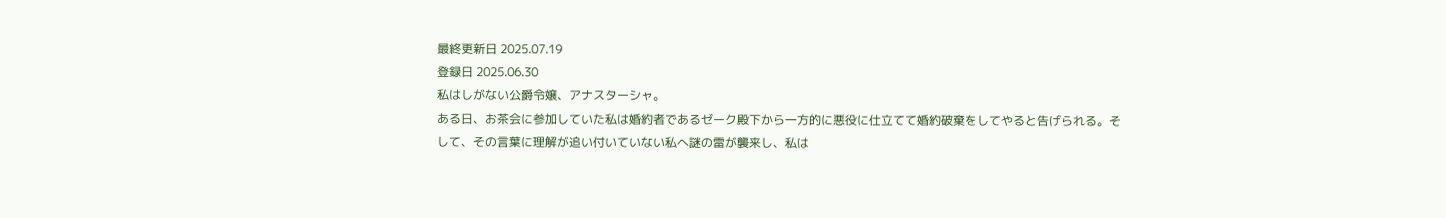最終更新日 2025.07.19
登録日 2025.06.30
私はしがない公爵令嬢、アナスターシャ。
ある日、お茶会に参加していた私は婚約者であるゼーク殿下から一方的に悪役に仕立てて婚約破棄をしてやると告げられる。そして、その言葉に理解が追い付いていない私へ謎の雷が襲来し、私は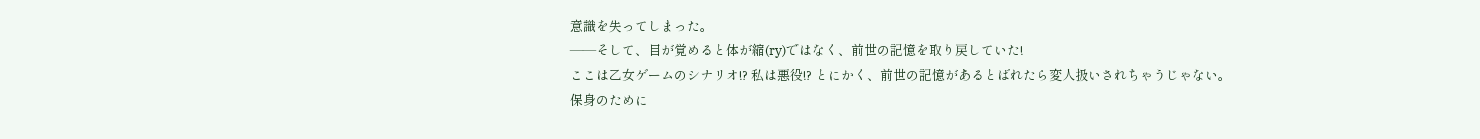意識を失ってしまった。
――そして、目が覚めると体が縮(ry)ではなく、前世の記憶を取り戻していた!
ここは乙女ゲームのシナリオ!? 私は悪役!? とにかく、前世の記憶があるとばれたら変人扱いされちゃうじゃない。
保身のために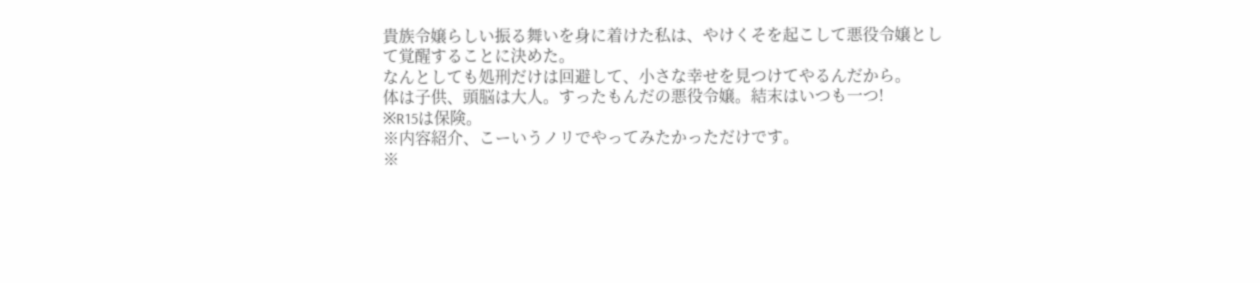貴族令嬢らしい振る舞いを身に着けた私は、やけくそを起こして悪役令嬢として覚醒することに決めた。
なんとしても処刑だけは回避して、小さな幸せを見つけてやるんだから。
体は子供、頭脳は大人。すったもんだの悪役令嬢。結末はいつも一つ!
※R15は保険。
※内容紹介、こーいうノリでやってみたかっただけです。
※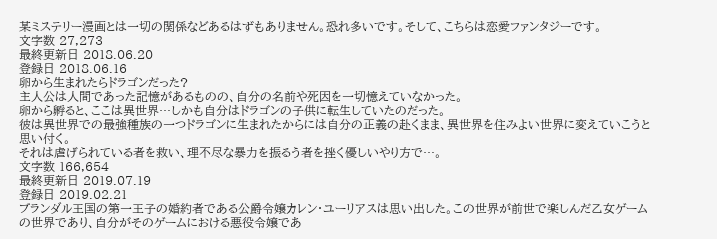某ミステリー漫画とは一切の関係などあるはずもありません。恐れ多いです。そして、こちらは恋愛ファンタジーです。
文字数 27,273
最終更新日 2018.06.20
登録日 2018.06.16
卵から生まれたらドラゴンだった?
主人公は人間であった記憶があるものの、自分の名前や死因を一切憶えていなかった。
卵から孵ると、ここは異世界…しかも自分はドラゴンの子供に転生していたのだった。
彼は異世界での最強種族の一つドラゴンに生まれたからには自分の正義の赴くまま、異世界を住みよい世界に変えていこうと思い付く。
それは虐げられている者を救い、理不尽な暴力を振るう者を挫く優しいやり方で…。
文字数 166,654
最終更新日 2019.07.19
登録日 2019.02.21
ブランダル王国の第一王子の婚約者である公爵令嬢カレン・ユーリアスは思い出した。この世界が前世で楽しんだ乙女ゲームの世界であり、自分がそのゲームにおける悪役令嬢であ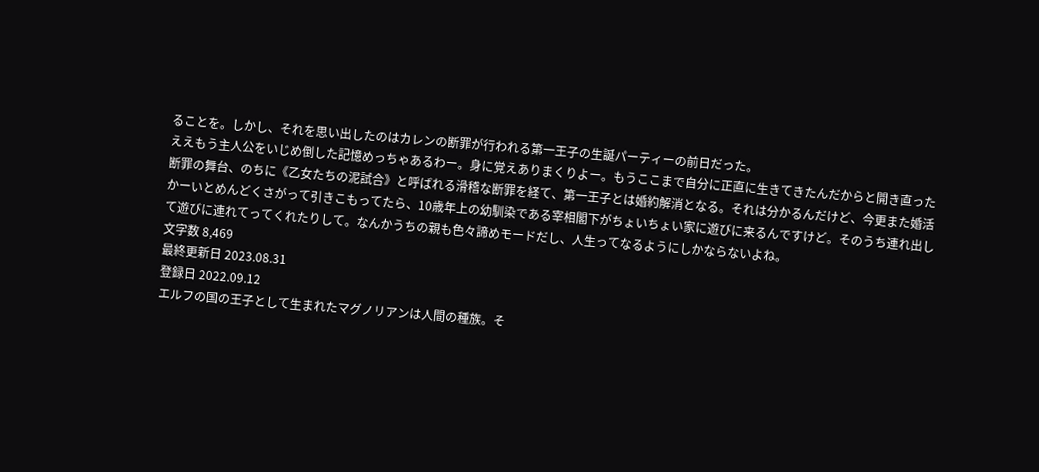ることを。しかし、それを思い出したのはカレンの断罪が行われる第一王子の生誕パーティーの前日だった。
ええもう主人公をいじめ倒した記憶めっちゃあるわー。身に覚えありまくりよー。もうここまで自分に正直に生きてきたんだからと開き直った断罪の舞台、のちに《乙女たちの泥試合》と呼ばれる滑稽な断罪を経て、第一王子とは婚約解消となる。それは分かるんだけど、今更また婚活かーいとめんどくさがって引きこもってたら、10歳年上の幼馴染である宰相閣下がちょいちょい家に遊びに来るんですけど。そのうち連れ出して遊びに連れてってくれたりして。なんかうちの親も色々諦めモードだし、人生ってなるようにしかならないよね。
文字数 8,469
最終更新日 2023.08.31
登録日 2022.09.12
エルフの国の王子として生まれたマグノリアンは人間の種族。そ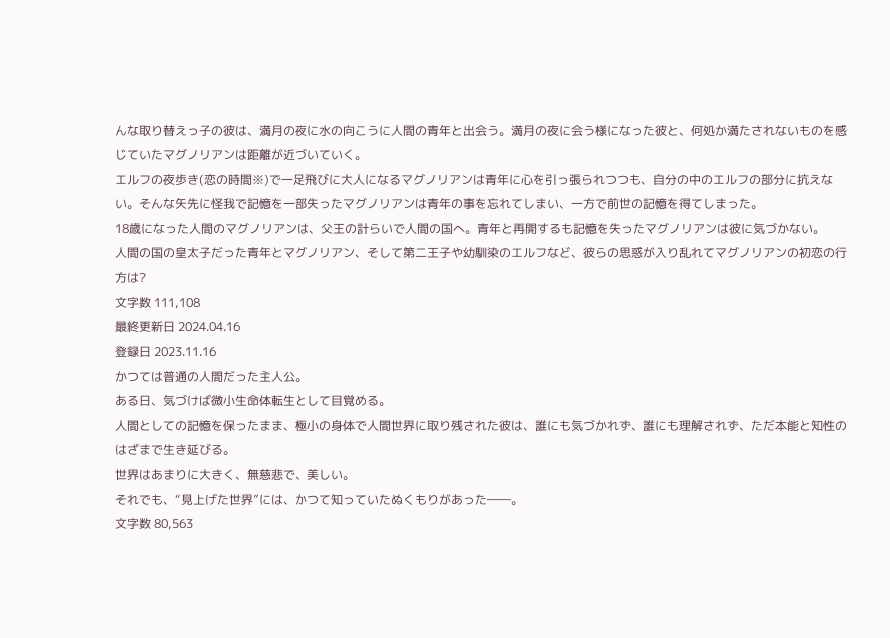んな取り替えっ子の彼は、満月の夜に水の向こうに人間の青年と出会う。満月の夜に会う様になった彼と、何処か満たされないものを感じていたマグノリアンは距離が近づいていく。
エルフの夜歩き(恋の時間※)で一足飛びに大人になるマグノリアンは青年に心を引っ張られつつも、自分の中のエルフの部分に抗えない。そんな矢先に怪我で記憶を一部失ったマグノリアンは青年の事を忘れてしまい、一方で前世の記憶を得てしまった。
18歳になった人間のマグノリアンは、父王の計らいで人間の国へ。青年と再開するも記憶を失ったマグノリアンは彼に気づかない。
人間の国の皇太子だった青年とマグノリアン、そして第二王子や幼馴染のエルフなど、彼らの思惑が入り乱れてマグノリアンの初恋の行方は?
文字数 111,108
最終更新日 2024.04.16
登録日 2023.11.16
かつては普通の人間だった主人公。
ある日、気づけば微小生命体転生として目覚める。
人間としての記憶を保ったまま、極小の身体で人間世界に取り残された彼は、誰にも気づかれず、誰にも理解されず、ただ本能と知性のはざまで生き延びる。
世界はあまりに大きく、無慈悲で、美しい。
それでも、“見上げた世界”には、かつて知っていたぬくもりがあった――。
文字数 80,563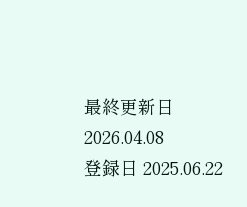最終更新日 2026.04.08
登録日 2025.06.22